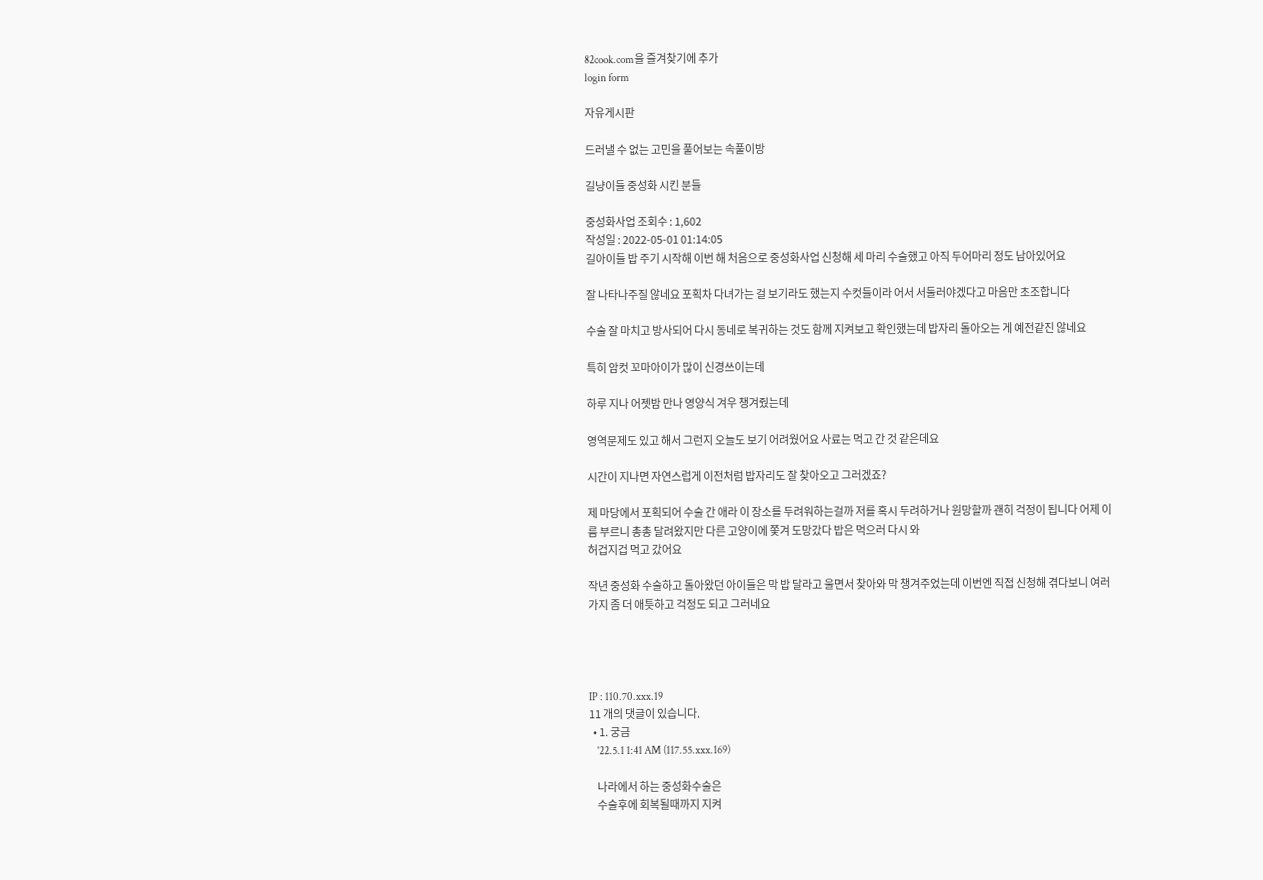82cook.com을 즐겨찾기에 추가
login form

자유게시판

드러낼 수 없는 고민을 풀어보는 속풀이방

길냥이들 중성화 시킨 분들

중성화사업 조회수 : 1,602
작성일 : 2022-05-01 01:14:05
길아이들 밥 주기 시작해 이번 해 처음으로 중성화사업 신청해 세 마리 수술했고 아직 두어마리 정도 남아있어요

잘 나타나주질 않네요 포획차 다녀가는 걸 보기라도 했는지 수컷들이라 어서 서둘러야겠다고 마음만 초조합니다

수술 잘 마치고 방사되어 다시 동네로 복귀하는 것도 함께 지켜보고 확인했는데 밥자리 돌아오는 게 예전같진 않네요

특히 암컷 꼬마아이가 많이 신경쓰이는데

하루 지나 어젯밤 만나 영양식 겨우 챙겨줬는데

영역문제도 있고 해서 그런지 오늘도 보기 어려웠어요 사료는 먹고 간 것 같은데요

시간이 지나면 자연스럽게 이전처럼 밥자리도 잘 찾아오고 그러겠죠?

제 마당에서 포획되어 수술 간 애라 이 장소를 두려워하는걸까 저를 혹시 두려하거나 원망할까 괜히 걱정이 됩니다 어제 이름 부르니 총총 달려왔지만 다른 고양이에 쫓겨 도망갔다 밥은 먹으러 다시 와
허겁지겁 먹고 갔어요

작년 중성화 수술하고 돌아왔던 아이들은 막 밥 달라고 울면서 찾아와 막 챙겨주었는데 이번엔 직접 신청해 겪다보니 여러가지 좀 더 애틋하고 걱정도 되고 그러네요




IP : 110.70.xxx.19
11 개의 댓글이 있습니다.
  • 1. 궁금
    '22.5.1 1:41 AM (117.55.xxx.169)

    나라에서 하는 중성화수술은
    수술후에 회복될때까지 지켜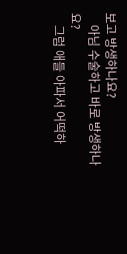보고 방생하나요?
    아님 수술하고 바로 방생하나요?
    그럼 애들 아파서 어떡하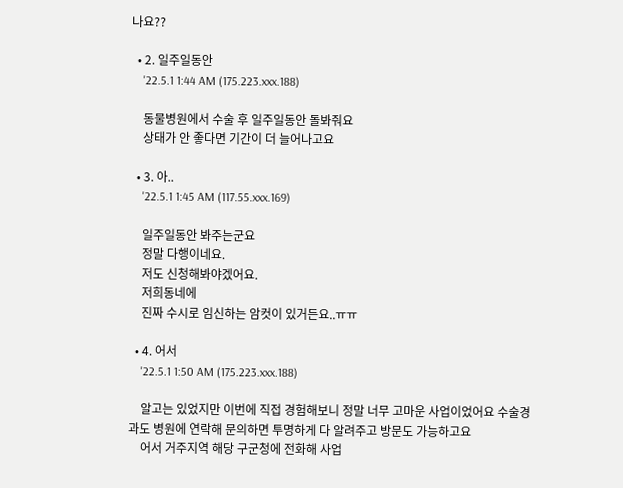나요??

  • 2. 일주일동안
    '22.5.1 1:44 AM (175.223.xxx.188)

    동물병원에서 수술 후 일주일동안 돌봐줘요
    상태가 안 좋다면 기간이 더 늘어나고요

  • 3. 아..
    '22.5.1 1:45 AM (117.55.xxx.169)

    일주일동안 봐주는군요
    정말 다행이네요.
    저도 신청해봐야겠어요.
    저희동네에
    진짜 수시로 임신하는 암컷이 있거든요..ㅠㅠ

  • 4. 어서
    '22.5.1 1:50 AM (175.223.xxx.188)

    알고는 있었지만 이번에 직접 경험해보니 정말 너무 고마운 사업이었어요 수술경과도 병원에 연락해 문의하면 투명하게 다 알려주고 방문도 가능하고요
    어서 거주지역 해당 구군청에 전화해 사업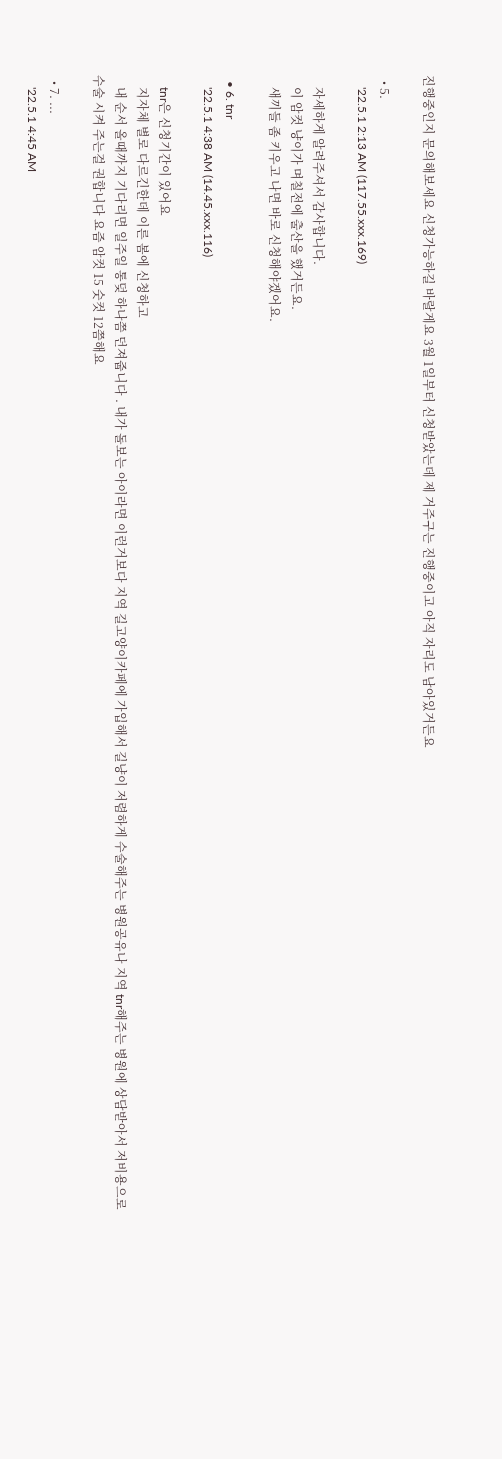진행중인지 문의해보세요 신청가능하길 바랄게요 3월 1일부터 신청받았는데 제 거주구는 진행중이고 아직 자리도 남아있거든요

  • 5.
    '22.5.1 2:13 AM (117.55.xxx.169)

    자세하게 알려주셔서 감사합니다.
    이 암컷 냥이가 며칠전에 출산을 했거든요.
    새끼들 좀 키우고 나면 바로 신청해야겠어요.

  • 6. tnr
    '22.5.1 4:38 AM (14.45.xxx.116)

    tnr은 신청기간이 있어요
    지자체 별로 다르긴한데 이른 봄에 신청하고
    내 순서 올때까지 기다리면 일주일 통덪 하나쯤 던져줍니다 . 내가 돌보는 아이라면 이런거보다 지역 길고양이카페에 가입해서 길냥이 저렴하게 수술해주는 병원공유나 지역 tnr해주는 병원에 상담받아서 저비용으로 수술 시켜 주는걸 권합니다 요즘 암컷 15 숫컷 12쯤해요

  • 7. ...
    '22.5.1 4:45 AM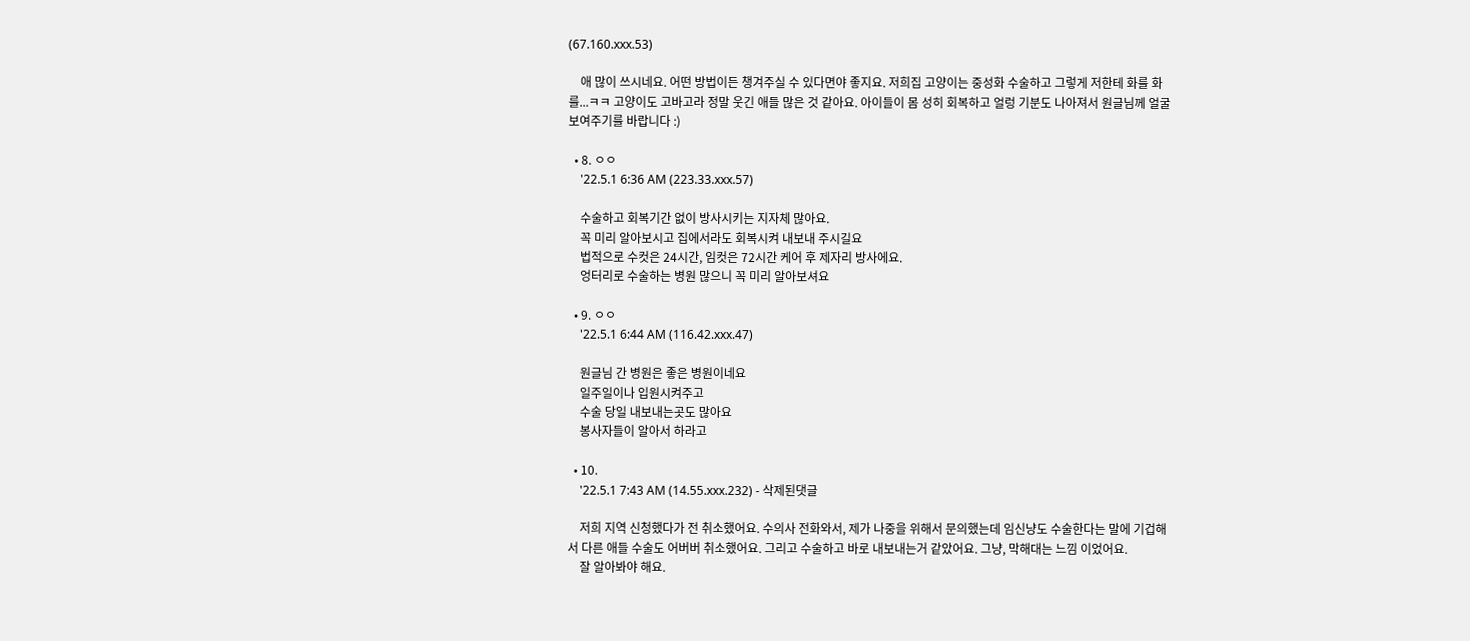(67.160.xxx.53)

    애 많이 쓰시네요. 어떤 방법이든 챙겨주실 수 있다면야 좋지요. 저희집 고양이는 중성화 수술하고 그렇게 저한테 화를 화를...ㅋㅋ 고양이도 고바고라 정말 웃긴 애들 많은 것 같아요. 아이들이 몸 성히 회복하고 얼렁 기분도 나아져서 원글님께 얼굴 보여주기를 바랍니다 :)

  • 8. ㅇㅇ
    '22.5.1 6:36 AM (223.33.xxx.57)

    수술하고 회복기간 없이 방사시키는 지자체 많아요.
    꼭 미리 알아보시고 집에서라도 회복시켜 내보내 주시길요
    법적으로 수컷은 24시간, 임컷은 72시간 케어 후 제자리 방사에요.
    엉터리로 수술하는 병원 많으니 꼭 미리 알아보셔요

  • 9. ㅇㅇ
    '22.5.1 6:44 AM (116.42.xxx.47)

    원글님 간 병원은 좋은 병원이네요
    일주일이나 입원시켜주고
    수술 당일 내보내는곳도 많아요
    봉사자들이 알아서 하라고

  • 10.
    '22.5.1 7:43 AM (14.55.xxx.232) - 삭제된댓글

    저희 지역 신청했다가 전 취소했어요. 수의사 전화와서, 제가 나중을 위해서 문의했는데 임신냥도 수술한다는 말에 기겁해서 다른 애들 수술도 어버버 취소했어요. 그리고 수술하고 바로 내보내는거 같았어요. 그냥, 막해대는 느낌 이었어요.
    잘 알아봐야 해요.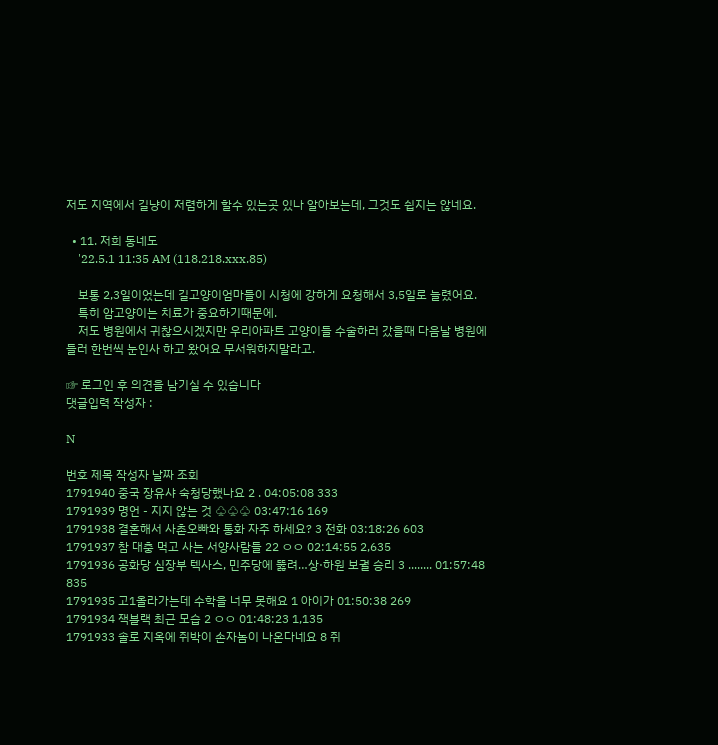저도 지역에서 길냥이 저렴하게 할수 있는곳 있나 알아보는데, 그것도 쉽지는 않네요.

  • 11. 저희 동네도
    '22.5.1 11:35 AM (118.218.xxx.85)

    보통 2,3일이었는데 길고양이엄마들이 시청에 강하게 요청해서 3,5일로 늘렸어요.
    특히 암고양이는 치료가 중요하기때문에.
    저도 병원에서 귀찮으시겠지만 우리아파트 고양이들 수술하러 갔을때 다음날 병원에 들러 한번씩 눈인사 하고 왔어요 무서워하지말라고.

☞ 로그인 후 의견을 남기실 수 있습니다
댓글입력 작성자 :

N

번호 제목 작성자 날짜 조회
1791940 중국 장유샤 숙청당했나요 2 . 04:05:08 333
1791939 명언 - 지지 않는 것 ♧♧♧ 03:47:16 169
1791938 결혼해서 사촌오빠와 통화 자주 하세요? 3 전화 03:18:26 603
1791937 참 대충 먹고 사는 서양사람들 22 ㅇㅇ 02:14:55 2,635
1791936 공화당 심장부 텍사스, 민주당에 뚫려…상·하원 보궐 승리 3 ........ 01:57:48 835
1791935 고1올라가는데 수학을 너무 못해요 1 아이가 01:50:38 269
1791934 잭블랙 최근 모습 2 ㅇㅇ 01:48:23 1,135
1791933 솔로 지옥에 쥐박이 손자놈이 나온다네요 8 쥐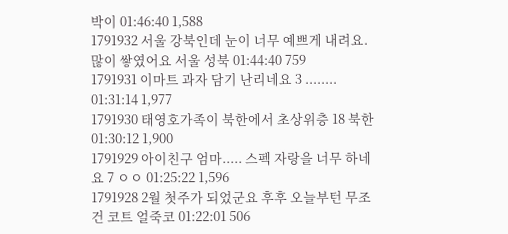박이 01:46:40 1,588
1791932 서울 강북인데 눈이 너무 예쁘게 내려요. 많이 쌓였어요 서울 성북 01:44:40 759
1791931 이마트 과자 담기 난리네요 3 ........ 01:31:14 1,977
1791930 태영호가족이 북한에서 초상위층 18 북한 01:30:12 1,900
1791929 아이친구 엄마..... 스펙 자랑을 너무 하네요 7 ㅇㅇ 01:25:22 1,596
1791928 2월 첫주가 되었군요 후후 오늘부턴 무조건 코트 얼죽코 01:22:01 506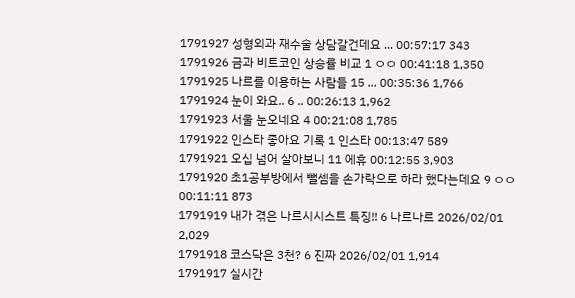1791927 성형외과 재수술 상담갈건데요 ... 00:57:17 343
1791926 금과 비트코인 상승률 비교 1 ㅇㅇ 00:41:18 1,350
1791925 나르를 이용하는 사람들 15 ... 00:35:36 1,766
1791924 눈이 와요.. 6 .. 00:26:13 1,962
1791923 서울 눈오네요 4 00:21:08 1,785
1791922 인스타 좋아요 기록 1 인스타 00:13:47 589
1791921 오십 넘어 살아보니 11 에휴 00:12:55 3,903
1791920 초1공부방에서 뺄셈을 손가락으로 하라 했다는데요 9 ㅇㅇ 00:11:11 873
1791919 내가 겪은 나르시시스트 특징!! 6 나르나르 2026/02/01 2,029
1791918 코스닥은 3천? 6 진짜 2026/02/01 1,914
1791917 실시간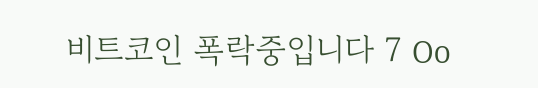비트코인 폭락중입니다 7 Oo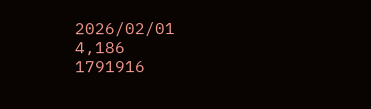2026/02/01 4,186
1791916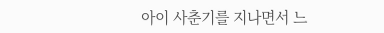아이 사춘기를 지나면서 느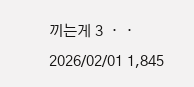끼는게 3 ㆍㆍ 2026/02/01 1,845